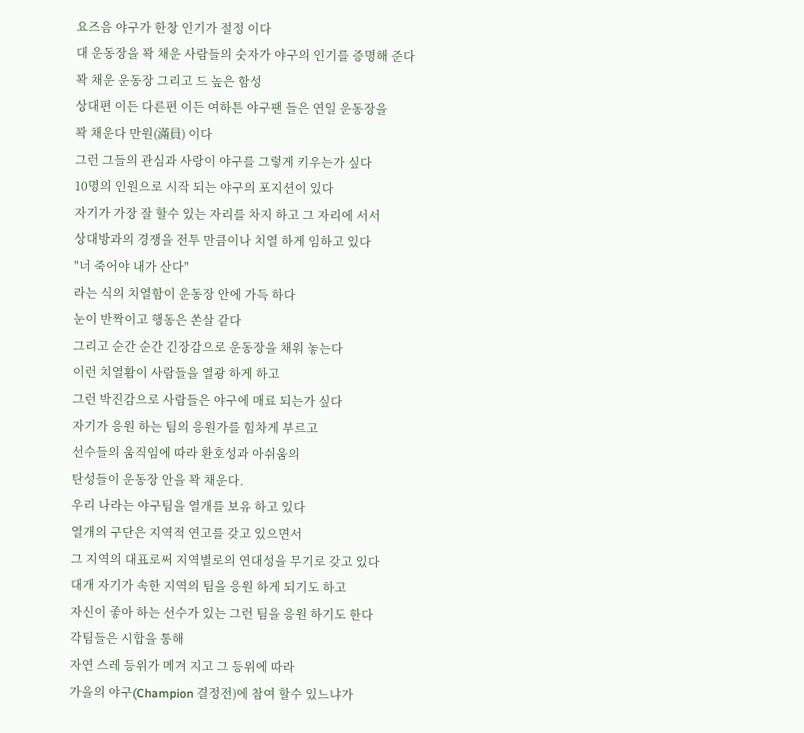요즈음 야구가 한창 인기가 절정 이다
대 운동장을 꽉 채운 사람들의 숫자가 야구의 인기를 증명해 준다
꽉 채운 운동장 그리고 드 높은 함성
상대편 이든 다른편 이든 여하튼 야구팬 들은 연일 운동장을
꽉 채운다 만원(滿員) 이다
그런 그들의 관심과 사랑이 야구를 그렇게 키우는가 싶다
10명의 인원으로 시작 되는 야구의 포지션이 있다
자기가 가장 잘 할수 있는 자리를 차지 하고 그 자리에 서서
상대방과의 경쟁을 전투 만큼이나 치열 하게 임하고 있다
"너 죽어야 내가 산다"
라는 식의 치열함이 운동장 안에 가득 하다
눈이 반짝이고 행동은 쏜살 같다
그리고 순간 순간 긴장감으로 운동장을 채워 놓는다
이런 치열홤이 사람들을 열광 하게 하고
그런 박진감으로 사람들은 야구에 매료 되는가 싶다
자기가 응원 하는 팀의 응원가를 힘차게 부르고
선수들의 움직임에 따라 환호성과 아쉬움의
탄성들이 운동장 안을 꽉 채운다.
우리 나라는 야구팀을 열개를 보유 하고 있다
열개의 구단은 지역적 연고를 갖고 있으면서
그 지역의 대표로써 지역별로의 연대성을 무기로 갖고 있다
대개 자기가 속한 지역의 팀을 응원 하게 되기도 하고
자신이 좋아 하는 선수가 있는 그런 팀을 응원 하기도 한다
각팀들은 시합을 통해
자연 스레 등위가 메겨 지고 그 등위에 따라
가을의 야구(Champion 결정전)에 참여 할수 있느냐가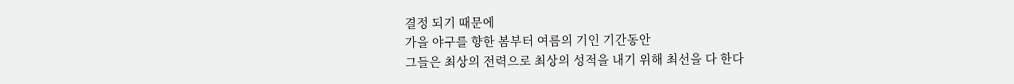결정 되기 때문에
가을 야구를 향한 봄부터 여름의 기인 기간동안
그들은 최상의 전력으로 최상의 성적을 내기 위해 최선을 다 한다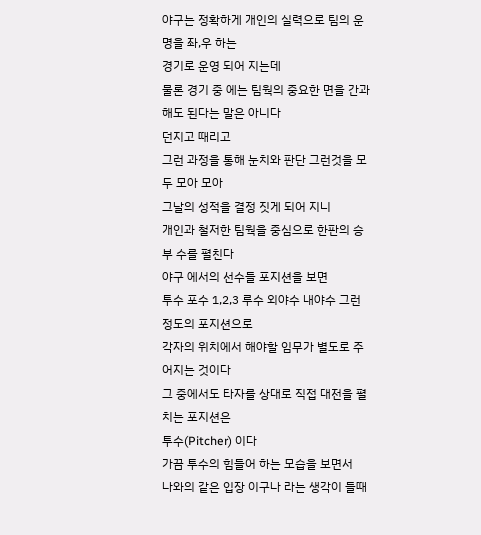야구는 정확하게 개인의 실력으로 팀의 운명을 좌,우 하는
경기로 운영 되어 지는데
물론 경기 중 에는 팀웍의 중요한 면을 간과 해도 된다는 말은 아니다
던지고 때리고
그런 과정을 통해 눈치와 판단 그런것을 모두 모아 모아
그날의 성적을 결정 짓게 되어 지니
개인과 철저한 팀웍을 중심으로 한판의 승부 수를 펼친다
야구 에서의 선수들 포지션을 보면
투수 포수 1,2,3 루수 외야수 내야수 그런정도의 포지션으로
각자의 위치에서 해야할 임무가 별도로 주어지는 것이다
그 중에서도 타자를 상대로 직접 대전을 펼치는 포지션은
투수(Pitcher) 이다
가끔 투수의 힘들어 하는 모습을 보면서
나와의 같은 입장 이구나 라는 생각이 들때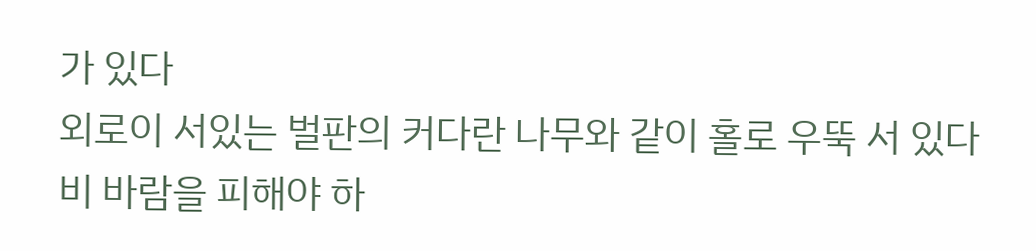가 있다
외로이 서있는 벌판의 커다란 나무와 같이 홀로 우뚝 서 있다
비 바람을 피해야 하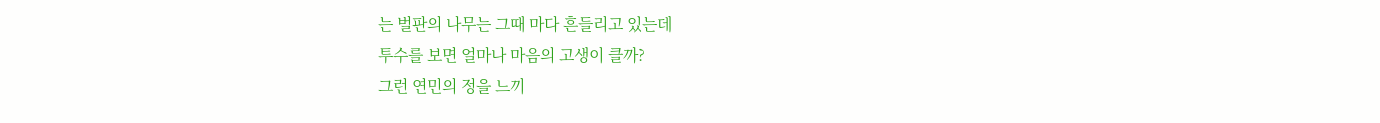는 벌판의 나무는 그때 마다 흔들리고 있는데
투수를 보면 얼마나 마음의 고생이 클까?
그런 연민의 정을 느끼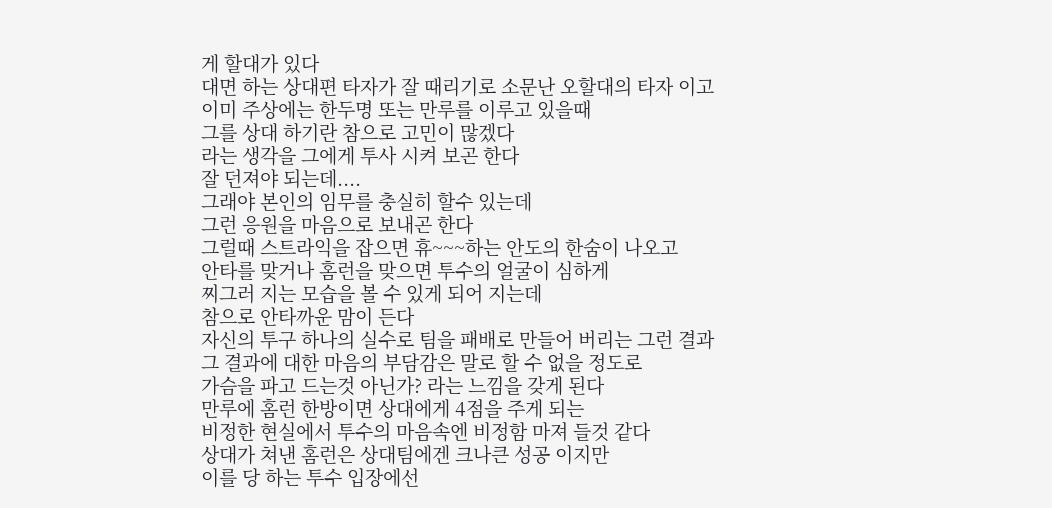게 할대가 있다
대면 하는 상대편 타자가 잘 때리기로 소문난 오할대의 타자 이고
이미 주상에는 한두명 또는 만루를 이루고 있을때
그를 상대 하기란 참으로 고민이 많겠다
라는 생각을 그에게 투사 시켜 보곤 한다
잘 던져야 되는데....
그래야 본인의 임무를 충실히 할수 있는데
그런 응원을 마음으로 보내곤 한다
그럴때 스트라익을 잡으면 휴~~~하는 안도의 한숨이 나오고
안타를 맞거나 홈런을 맞으면 투수의 얼굴이 심하게
찌그러 지는 모습을 볼 수 있게 되어 지는데
참으로 안타까운 맘이 든다
자신의 투구 하나의 실수로 팀을 패배로 만들어 버리는 그런 결과
그 결과에 대한 마음의 부담감은 말로 할 수 없을 정도로
가슴을 파고 드는것 아닌가? 라는 느낌을 갖게 된다
만루에 홈런 한방이면 상대에게 4점을 주게 되는
비정한 현실에서 투수의 마음속엔 비정함 마져 들것 같다
상대가 쳐낸 홈런은 상대팀에겐 크나큰 성공 이지만
이를 당 하는 투수 입장에선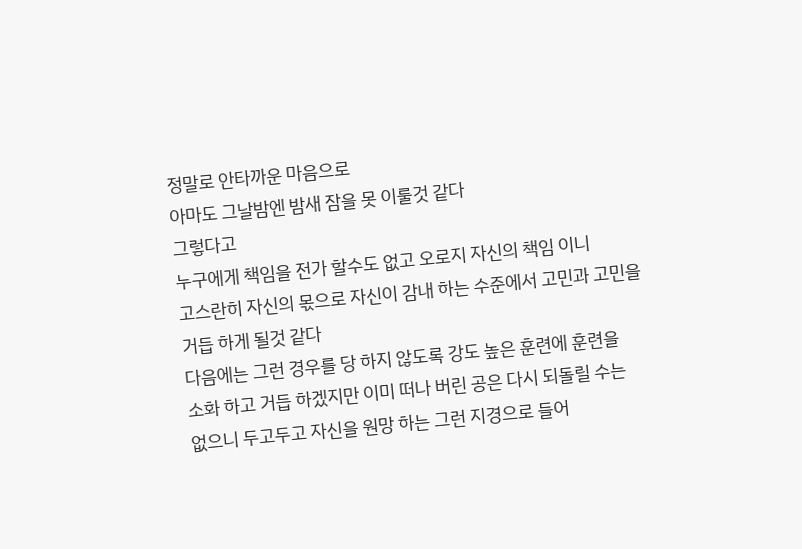정말로 안타까운 마음으로
아마도 그날밤엔 밤새 잠을 못 이룰것 같다
그렇다고
누구에게 책임을 전가 할수도 없고 오로지 자신의 책임 이니
고스란히 자신의 몫으로 자신이 감내 하는 수준에서 고민과 고민을
거듭 하게 될것 같다
다음에는 그런 경우를 당 하지 않도록 강도 높은 훈련에 훈련을
소화 하고 거듭 하겠지만 이미 떠나 버린 공은 다시 되돌릴 수는
없으니 두고두고 자신을 원망 하는 그런 지경으로 들어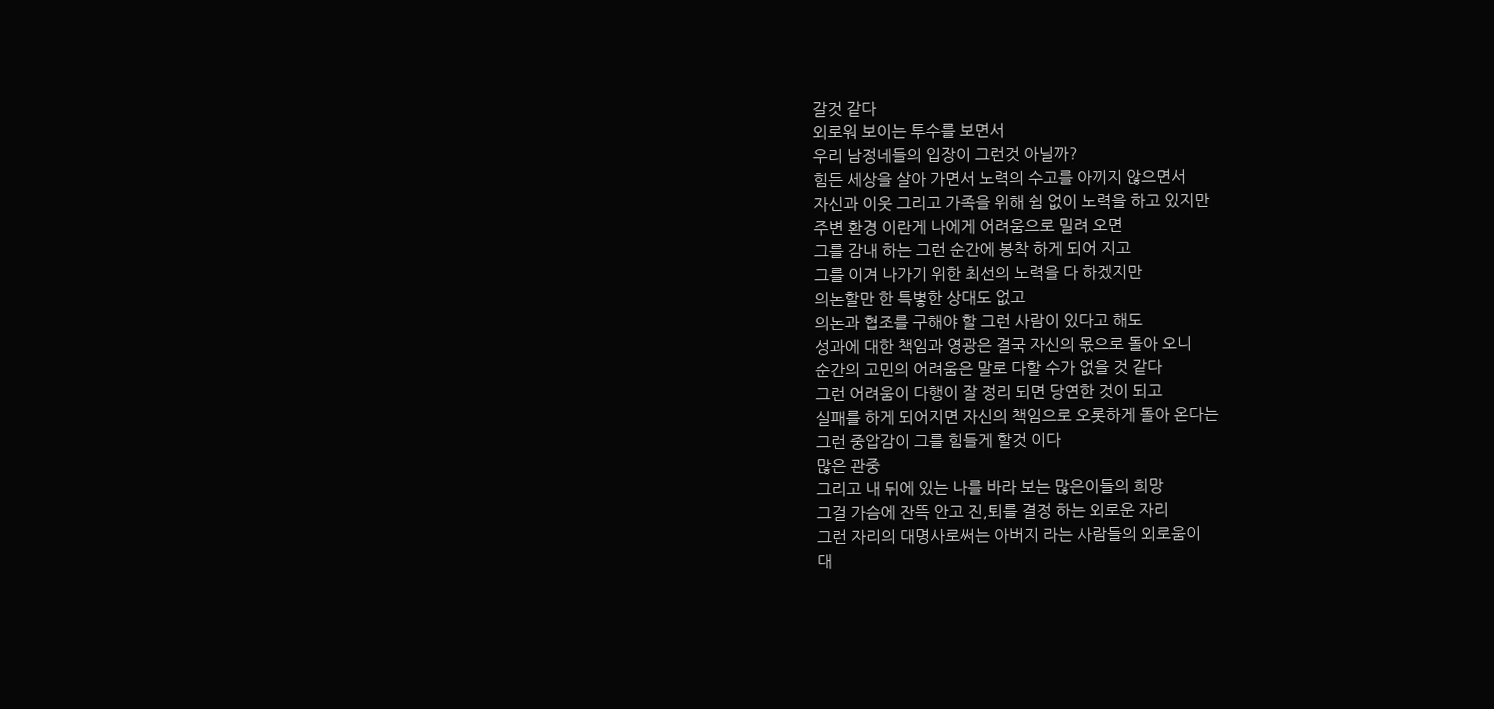갈것 같다
외로워 보이는 투수를 보면서
우리 남정네들의 입장이 그런것 아닐까?
힘든 세상을 살아 가면서 노력의 수고를 아끼지 않으면서
자신과 이웃 그리고 가족을 위해 쉼 없이 노력을 하고 있지만
주변 환경 이란게 나에게 어려움으로 밀려 오면
그를 감내 하는 그런 순간에 봉착 하게 되어 지고
그를 이겨 나가기 위한 최선의 노력을 다 하겠지만
의논할만 한 특볗한 상대도 없고
의논과 협조를 구해야 할 그런 사람이 있다고 해도
성과에 대한 책임과 영광은 결국 자신의 몫으로 돌아 오니
순간의 고민의 어려움은 말로 다할 수가 없을 것 같다
그런 어려움이 다행이 잘 정리 되면 당연한 것이 되고
실패를 하게 되어지면 자신의 책임으로 오롯하게 돌아 온다는
그런 중압감이 그를 힘들게 할것 이다
많은 관중
그리고 내 뒤에 있는 나를 바라 보는 많은이들의 희망
그걸 가슴에 잔뜩 안고 진,퇴를 결정 하는 외로운 자리
그런 자리의 대명사로써는 아버지 라는 사람들의 외로움이
대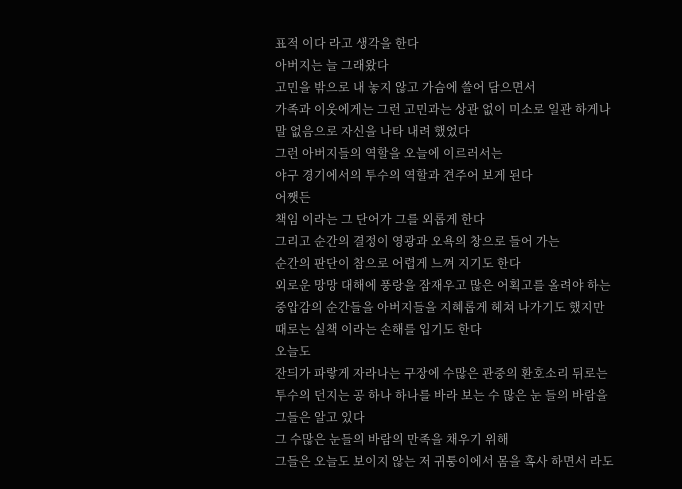표적 이다 라고 생각을 한다
아버지는 늘 그래왔다
고민을 밖으로 내 놓지 않고 가슴에 쓸어 담으면서
가족과 이웃에게는 그런 고민과는 상관 없이 미소로 일관 하게나
말 없음으로 자신을 나타 내려 했었다
그런 아버지들의 역할을 오늘에 이르러서는
야구 경기에서의 투수의 역할과 견주어 보게 된다
어쨋든
책임 이라는 그 단어가 그를 외롭게 한다
그리고 순간의 결정이 영광과 오욕의 창으로 들어 가는
순간의 판단이 참으로 어렵게 느껴 지기도 한다
외로운 망망 대해에 풍랑을 잠재우고 많은 어획고를 올려야 하는
중압감의 순간들을 아버지들을 지혜롭게 헤쳐 나가기도 했지만
때로는 실책 이라는 손해를 입기도 한다
오늘도
잔듸가 파랗게 자라나는 구장에 수많은 관중의 환호소리 뒤로는
투수의 던지는 공 하나 하나를 바라 보는 수 많은 눈 들의 바람을
그들은 알고 있다
그 수많은 눈들의 바람의 만족을 채우기 위해
그들은 오늘도 보이지 않는 저 귀퉁이에서 몸을 혹사 하면서 라도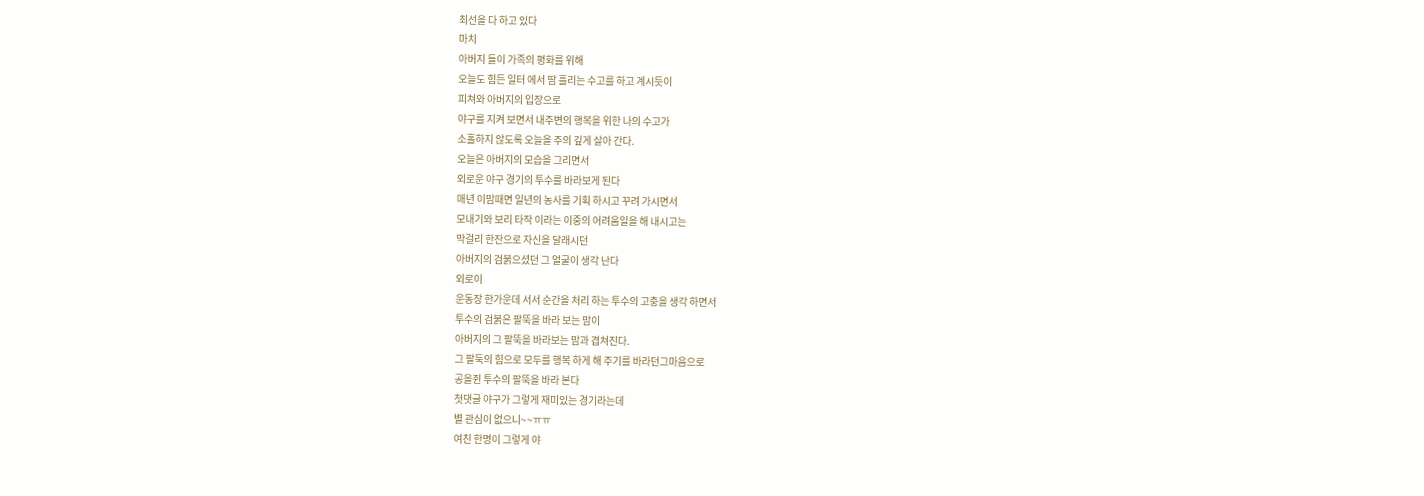최선을 다 하고 있다
마치
아버지 들이 가족의 평화를 위해
오늘도 힘든 일터 에서 땀 흘리는 수고를 하고 계시듯이
피쳐와 아버지의 입장으로
야구를 지켜 보면서 내주변의 행복을 위한 나의 수고가
소홀하지 않도록 오늘을 주의 깊게 살아 간다.
오늘은 아버지의 모습을 그리면서
외로운 야구 경기의 투수를 바라보게 된다
매년 이맘때면 일년의 농사를 기획 하시고 꾸려 가시면서
모내기와 보리 타작 이라는 이중의 어려움일을 해 내시고는
막걸리 한잔으로 자신을 달래시던
아버지의 검붉으셨던 그 얼굴이 생각 난다
외로이
운동장 한가운데 서서 순간을 처리 하는 투수의 고충을 생각 하면서
투수의 검붉은 팔뚝을 바라 보는 맘이
아버지의 그 팔뚝을 바라보는 맘과 겹쳐진다.
그 팔둑의 힘으로 모두를 행복 하게 해 주기를 바라던그마음으로
공을쥔 투수의 팔뚝을 바라 본다
첫댓글 야구가 그렇게 재미있는 경기라는데
별 관심이 없으니~~ㅠㅠ
여친 한명이 그렇게 야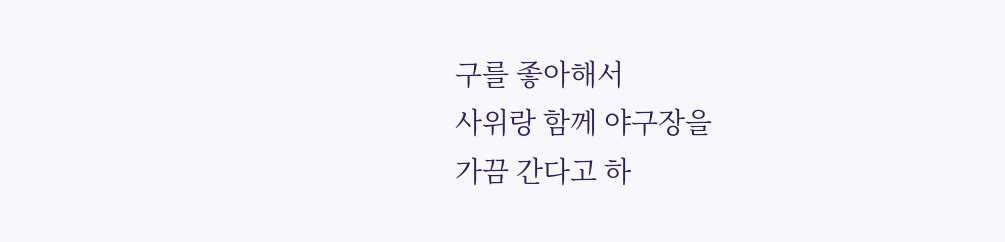구를 좋아해서
사위랑 함께 야구장을
가끔 간다고 하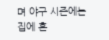며 야구 시즌에는
집에 혼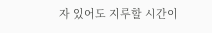자 있어도 지루할 시간이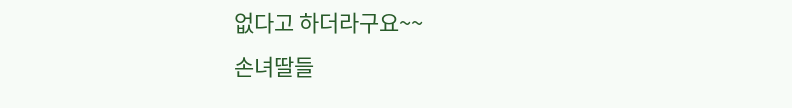없다고 하더라구요~~
손녀딸들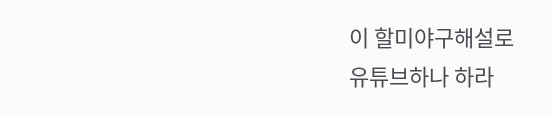이 할미야구해설로
유튜브하나 하라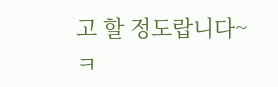고 할 정도랍니다~ㅋ